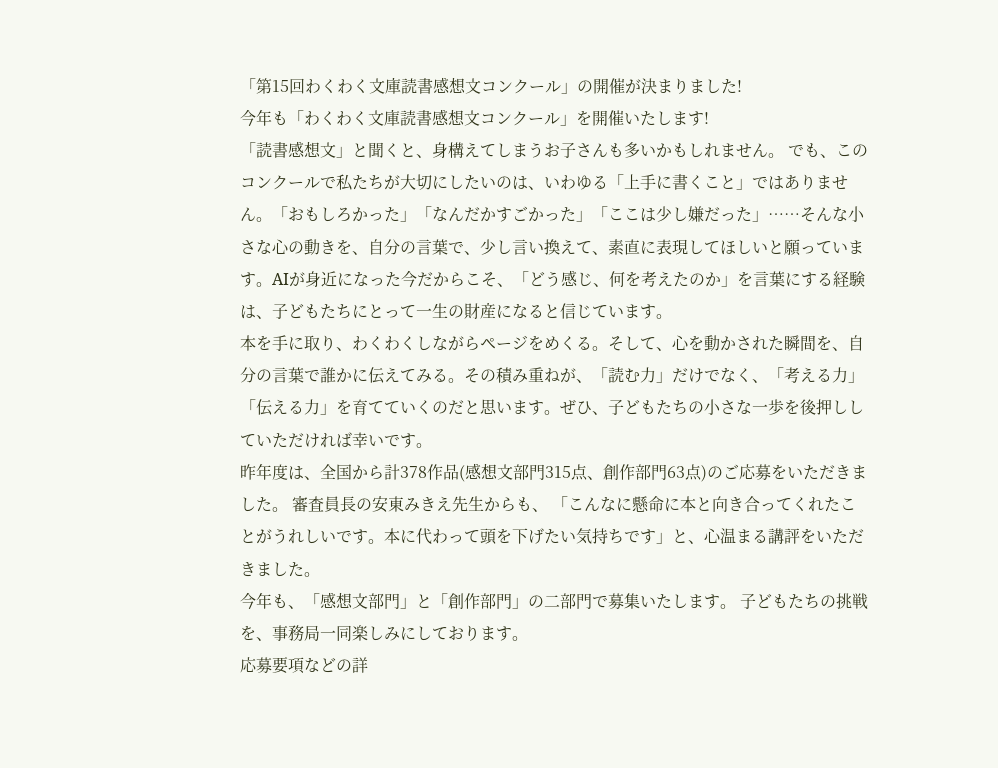「第15回わくわく文庫読書感想文コンクール」の開催が決まりました!
今年も「わくわく文庫読書感想文コンクール」を開催いたします!
「読書感想文」と聞くと、身構えてしまうお子さんも多いかもしれません。 でも、このコンクールで私たちが大切にしたいのは、いわゆる「上手に書くこと」ではありません。「おもしろかった」「なんだかすごかった」「ここは少し嫌だった」……そんな小さな心の動きを、自分の言葉で、少し言い換えて、素直に表現してほしいと願っています。AIが身近になった今だからこそ、「どう感じ、何を考えたのか」を言葉にする経験は、子どもたちにとって一生の財産になると信じています。
本を手に取り、わくわくしながらページをめくる。そして、心を動かされた瞬間を、自分の言葉で誰かに伝えてみる。その積み重ねが、「読む力」だけでなく、「考える力」「伝える力」を育てていくのだと思います。ぜひ、子どもたちの小さな一歩を後押ししていただければ幸いです。
昨年度は、全国から計378作品(感想文部門315点、創作部門63点)のご応募をいただきました。 審査員長の安東みきえ先生からも、 「こんなに懸命に本と向き合ってくれたことがうれしいです。本に代わって頭を下げたい気持ちです」と、心温まる講評をいただきました。
今年も、「感想文部門」と「創作部門」の二部門で募集いたします。 子どもたちの挑戦を、事務局一同楽しみにしております。
応募要項などの詳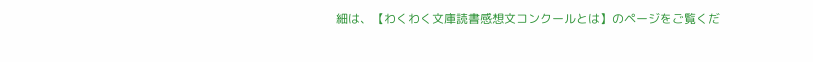細は、【わくわく文庫読書感想文コンクールとは】のページをご覧くだ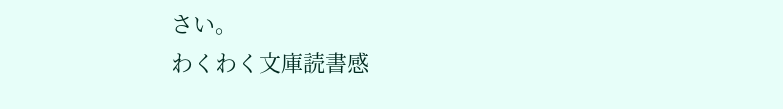さい。
わくわく文庫読書感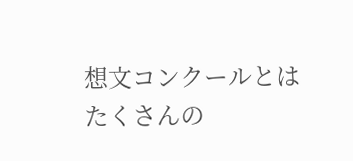想文コンクールとは
たくさんの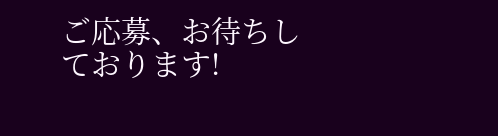ご応募、お待ちしております!